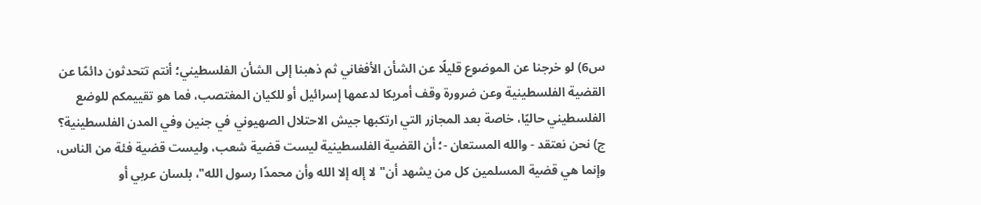س6) لو خرجنا عن الموضوع قليلًا عن الشأن الأفغاني ثم ذهبنا إلى الشأن الفلسطيني؛ أنتم تتحدثون دائمًا عن القضية الفلسطينية وعن ضرورة وقف أمريكا لدعمها إسرائيل أو للكيان المغتصب، فما هو تقييمكم للوضع الفلسطيني حاليًا، خاصة بعد المجازر التي ارتكبها جيش الاحتلال الصهيوني في جنين وفي المدن الفلسطينية؟
ج) نحن نعتقد - والله المستعان -؛ أن القضية الفلسطينية ليست قضية شعب، وليست قضية فئة من الناس، وإنما هي قضية المسلمين كل من يشهد أن"لا إله إلا الله وأن محمدًا رسول الله"، بلسان عربي أو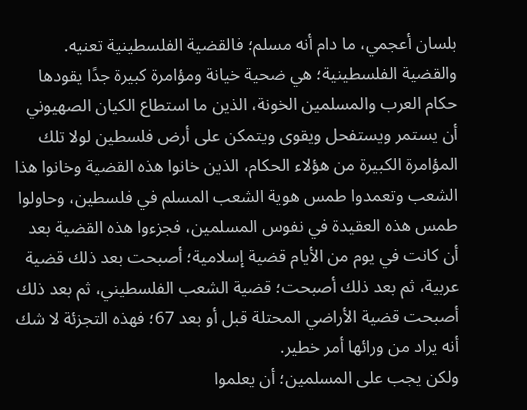بلسان أعجمي، ما دام أنه مسلم؛ فالقضية الفلسطينية تعنيه.
والقضية الفلسطينية؛ هي ضحية خيانة ومؤامرة كبيرة جدًا يقودها حكام العرب والمسلمين الخونة، الذين ما استطاع الكيان الصهيوني أن يستمر ويستفحل ويقوى ويتمكن على أرض فلسطين لولا تلك المؤامرة الكبيرة من هؤلاء الحكام، الذين خانوا هذه القضية وخانوا هذا الشعب وتعمدوا طمس هوية الشعب المسلم في فلسطين، وحاولوا طمس هذه العقيدة في نفوس المسلمين، فجزءوا هذه القضية بعد أن كانت في يوم من الأيام قضية إسلامية؛ أصبحت بعد ذلك قضية عربية، ثم بعد ذلك أصبحت؛ قضية الشعب الفلسطيني، ثم بعد ذلك أصبحت قضية الأراضي المحتلة قبل أو بعد 67؛ فهذه التجزئة لا شك أنه يراد من ورائها أمر خطير.
ولكن يجب على المسلمين؛ أن يعلموا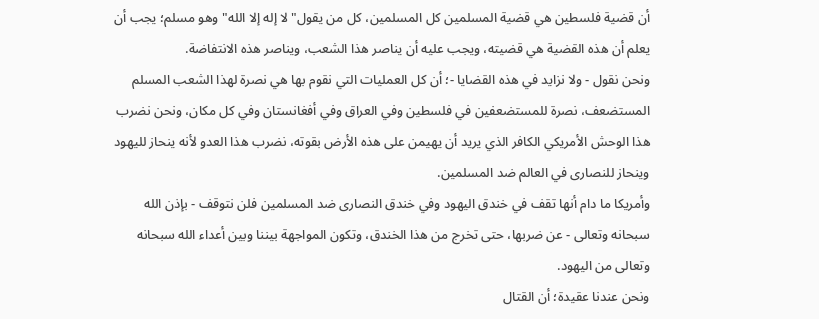أن قضية فلسطين هي قضية المسلمين كل المسلمين، كل من يقول"لا إله إلا الله"وهو مسلم؛ يجب أن يعلم أن هذه القضية هي قضيته، ويجب عليه أن يناصر هذا الشعب، ويناصر هذه الانتفاضة.
ونحن نقول - ولا نزايد في هذه القضايا -؛ أن كل العمليات التي نقوم بها هي نصرة لهذا الشعب المسلم المستضعف، نصرة للمستضعفين في فلسطين وفي العراق وفي أفغانستان وفي كل مكان، ونحن نضرب هذا الوحش الأمريكي الكافر الذي يريد أن يهيمن على هذه الأرض بقوته، نضرب هذا العدو لأنه ينحاز لليهود وينحاز للنصارى في العالم ضد المسلمين.
وأمريكا ما دام أنها تقف في خندق اليهود وفي خندق النصارى ضد المسلمين فلن نتوقف - بإذن الله سبحانه وتعالى - عن ضربها، حتى تخرج من هذا الخندق، وتكون المواجهة بيننا وبين أعداء الله سبحانه وتعالى من اليهود.
ونحن عندنا عقيدة؛ أن القتال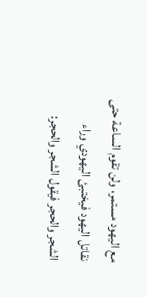مع اليهود مستمر، ولن تقوم الساعة حتى نقاتل اليهود فيختبئ اليهودي وراء الشجر والحجر فيقول الشجر والحجر: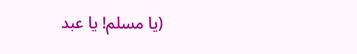(يا مسلم! يا عبد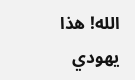الله! هذا يهودي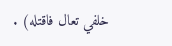خلفي تعال فاقتله) .